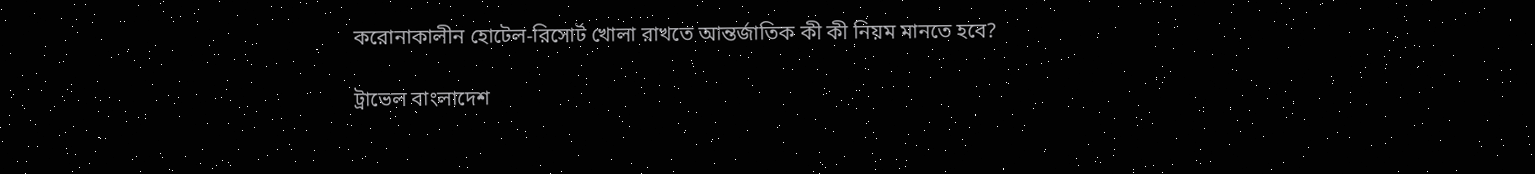করোনাকালীন হোটেল-রিসোর্ট খোলা রাখতে আন্তর্জাতিক কী কী নিয়ম মানতে হবে?

ট্রাভেল বাংলাদেশ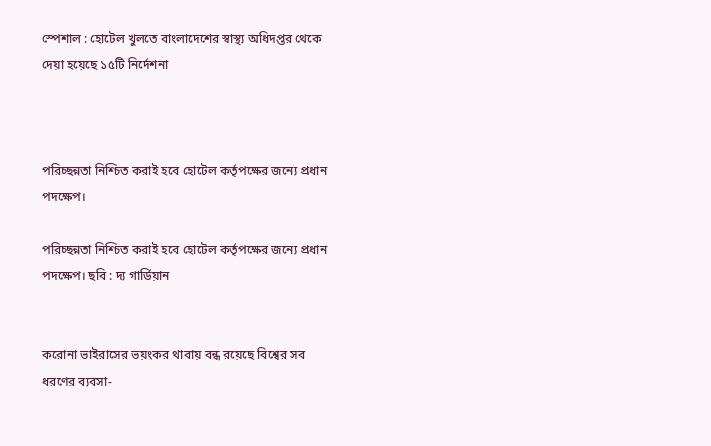স্পেশাল : হোটেল খুলতে বাংলাদেশের স্বাস্থ্য অধিদপ্তর থেকে দেয়া হয়েছে ১৫টি নির্দেশনা



পরিচ্ছন্নতা নিশ্চিত করাই হবে হোটেল কর্তৃপক্ষের জন্যে প্রধান পদক্ষেপ।

পরিচ্ছন্নতা নিশ্চিত করাই হবে হোটেল কর্তৃপক্ষের জন্যে প্রধান পদক্ষেপ। ছবি : দ্য গার্ডিয়ান


করোনা ভাইরাসের ভয়ংকর থাবায় বন্ধ রয়েছে বিশ্বের সব ধরণের ব্যবসা-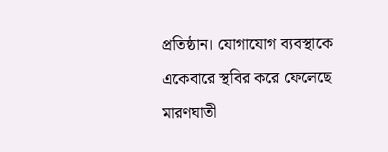প্রতিষ্ঠান। যোগাযোগ ব্যবস্থাকে একেবারে স্থবির করে ফেলেছে মারণঘাতী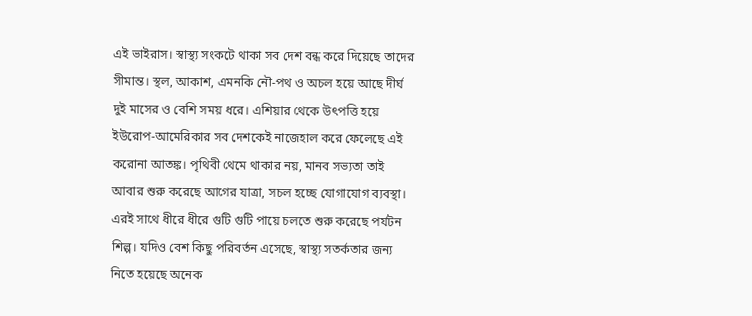এই ভাইরাস। স্বাস্থ্য সংকটে থাকা সব দেশ বন্ধ করে দিয়েছে তাদের সীমান্ত। স্থল, আকাশ, এমনকি নৌ-পথ ও অচল হয়ে আছে দীর্ঘ দুই মাসের ও বেশি সময় ধরে। এশিয়ার থেকে উৎপত্তি হয়ে ইউরোপ-আমেরিকার সব দেশকেই নাজেহাল করে ফেলেছে এই করোনা আতঙ্ক। পৃথিবী থেমে থাকার নয়, মানব সভ্যতা তাই আবার শুরু করেছে আগের যাত্রা, সচল হচ্ছে যোগাযোগ ব্যবস্থা। এরই সাথে ধীরে ধীরে গুটি গুটি পায়ে চলতে শুরু করেছে পর্যটন শিল্প। যদিও বেশ কিছু পরিবর্তন এসেছে, স্বাস্থ্য সতর্কতার জন্য নিতে হয়েছে অনেক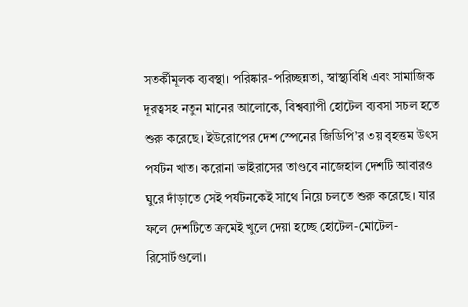সতর্কীমূলক ব্যবস্থা। পরিষ্কার-পরিচ্ছন্নতা, স্বাস্থ্যবিধি এবং সামাজিক দূরত্বসহ নতুন মানের আলোকে, বিশ্বব্যাপী হোটেল ব্যবসা সচল হতে শুরু করেছে। ইউরোপের দেশ স্পেনের জিডিপি’র ৩য় বৃহত্তম উৎস পর্যটন খাত। করোনা ভাইরাসের তাণ্ডবে নাজেহাল দেশটি আবারও ঘুরে দাঁড়াতে সেই পর্যটনকেই সাথে নিয়ে চলতে শুরু করেছে। যার ফলে দেশটিতে ক্রমেই খুলে দেয়া হচ্ছে হোটেল-মোটেল-রিসোর্টগুলো।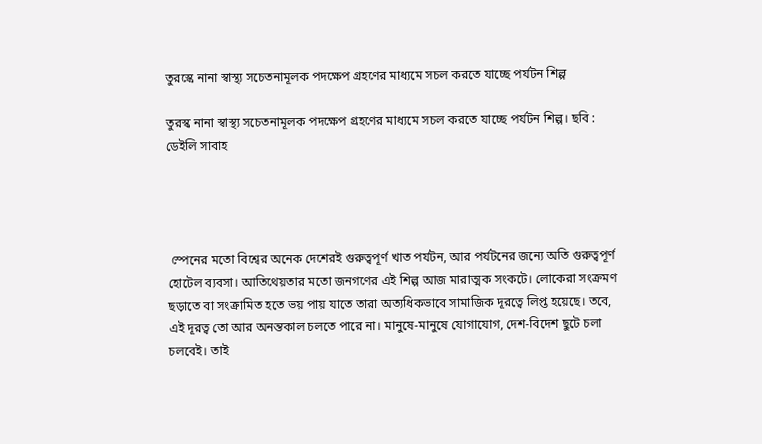তুরস্কে নানা স্বাস্থ্য সচেতনামূলক পদক্ষেপ গ্রহণের মাধ্যমে সচল করতে যাচ্ছে পর্যটন শিল্প

তুরস্ক নানা স্বাস্থ্য সচেতনামূলক পদক্ষেপ গ্রহণের মাধ্যমে সচল করতে যাচ্ছে পর্যটন শিল্প। ছবি : ডেইলি সাবাহ




 স্পেনের মতো বিশ্বের অনেক দেশেরই গুরুত্বপূর্ণ খাত পর্যটন, আর পর্যটনের জন্যে অতি গুরুত্বপূর্ণ হোটেল ব্যবসা। আতিথেয়তার মতো জনগণের এই শিল্প আজ মারাত্মক সংকটে। লোকেরা সংক্রমণ ছড়াতে বা সংক্রামিত হতে ভয় পায় যাতে তারা অত্যধিকভাবে সামাজিক দূরত্বে লিপ্ত হয়েছে। তবে, এই দূরত্ব তো আর অনন্তকাল চলতে পারে না। মানুষে-মানুষে যোগাযোগ, দেশ-বিদেশ ছুটে চলা চলবেই। তাই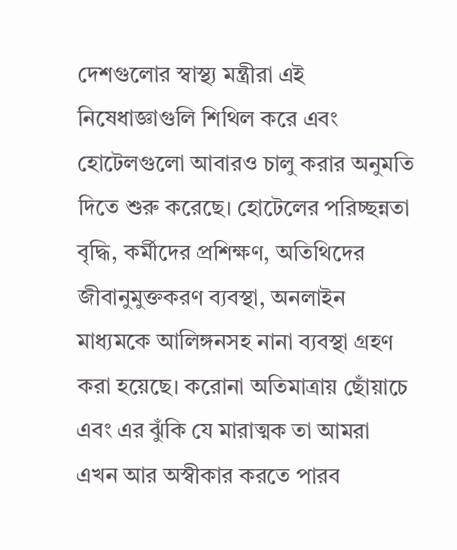দেশগুলোর স্বাস্থ্য মন্ত্রীরা এই নিষেধাজ্ঞাগুলি শিথিল করে এবং হোটেলগুলো আবারও চালু করার অনুমতি দিতে শুরু করেছে। হোটেলের পরিচ্ছন্নতা বৃদ্ধি, কর্মীদের প্রশিক্ষণ, অতিথিদের জীবানুমুক্তকরণ ব্যবস্থা, অনলাইন মাধ্যমকে আলিঙ্গনসহ নানা ব্যবস্থা গ্রহণ করা হয়েছে। করোনা অতিমাত্রায় ছোঁয়াচে এবং এর ঝুঁকি যে মারাত্মক তা আমরা এখন আর অস্বীকার করতে পারব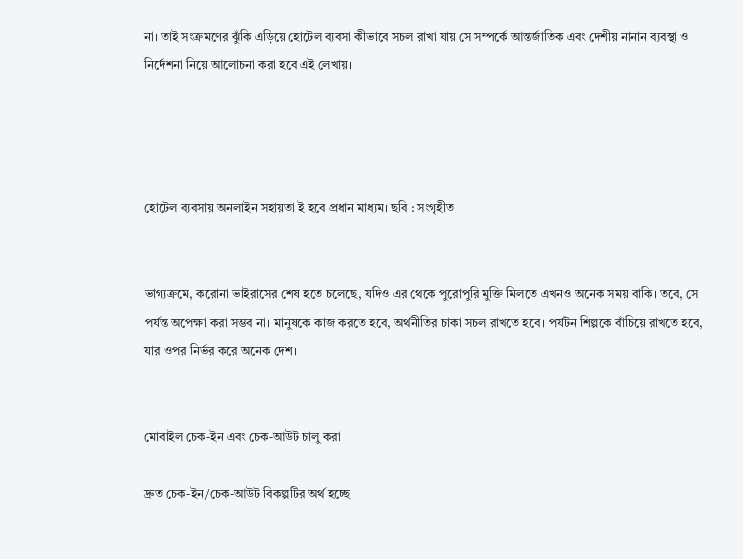না। তাই সংক্রমণের ঝুঁকি এড়িয়ে হোটেল ব্যবসা কীভাবে সচল রাখা যায় সে সম্পর্কে আন্তর্জাতিক এবং দেশীয় নানান ব্যবস্থা ও নির্দেশনা নিয়ে আলোচনা করা হবে এই লেখায়।




হোটেল ব্যবসায় অনলাইন সহায়তা ই হবে প্রধান মাধ্যম। ছবি : সংগৃহীত


ভাগ্যক্রমে, করোনা ভাইরাসের শেষ হতে চলেছে, যদিও এর থেকে পুরোপুরি মুক্তি মিলতে এখনও অনেক সময় বাকি। তবে, সে পর্যন্ত অপেক্ষা করা সম্ভব না। মানুষকে কাজ করতে হবে, অর্থনীতির চাকা সচল রাখতে হবে। পর্যটন শিল্পকে বাঁচিয়ে রাখতে হবে, যার ওপর নির্ভর করে অনেক দেশ।


মোবাইল চেক-ইন এবং চেক-আউট চালু করা

দ্রুত চেক-ইন/চেক-আউট বিকল্পটির অর্থ হচ্ছে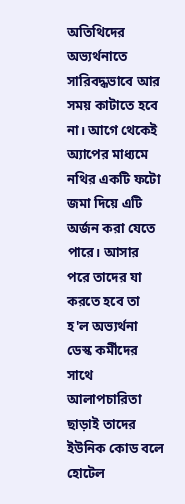অতিথিদের অভ্যর্থনাতে সারিবদ্ধভাবে আর সময় কাটাতে হবে না। আগে থেকেই অ্যাপের মাধ্যমে নথির একটি ফটো জমা দিয়ে এটি অর্জন করা যেতে পারে। আসার পরে তাদের যা করতে হবে তা হ'ল অভ্যর্থনা ডেস্ক কর্মীদের সাথে আলাপচারিতা ছাড়াই তাদের ইউনিক কোড বলে হোটেল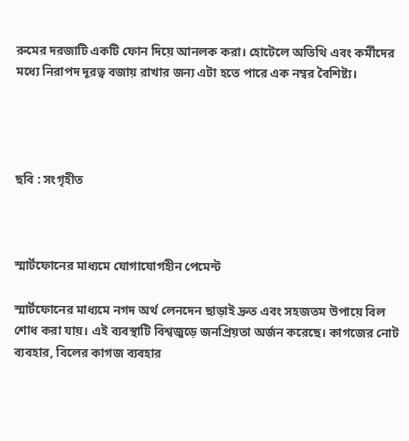রুমের দরজাটি একটি ফোন দিয়ে আনলক করা। হোটেলে অতিথি এবং কর্মীদের মধ্যে নিরাপদ দূরত্ব বজায় রাখার জন্য এটা হতে পারে এক নম্বর বৈশিষ্ট্য।




ছবি : সংগৃহীত



স্মার্টফোনের মাধ্যমে যোগাযোগহীন পেমেন্ট

স্মার্টফোনের মাধ্যমে নগদ অর্থ লেনদেন ছাড়াই দ্রুত এবং সহজতম উপায়ে বিল শোধ করা যায়। এই ব্যবস্থাটি বিশ্বজুড়ে জনপ্রিয়তা অর্জন করেছে। কাগজের নোট ব্যবহার, বিলের কাগজ ব্যবহার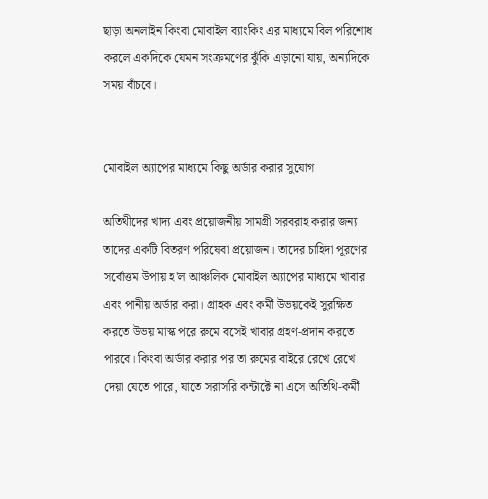ছাড়া অনলাইন কিংবা মোবাইল ব্যাংকিং এর মাধ্যমে বিল পরিশোধ করলে একদিকে যেমন সংক্রমণের ঝুঁকি এড়ানো যায়, অন্যদিকে সময় বাঁচবে।


মোবাইল অ্যাপের মাধ্যমে কিছু অর্ডার করার সুযোগ

অতিথীদের খাদ্য এবং প্রয়োজনীয় সামগ্রী সরবরাহ করার জন্য তাদের একটি বিতরণ পরিষেবা প্রয়োজন। তাদের চাহিদা পূরণের সর্বোত্তম উপায় হ'ল আঞ্চলিক মোবাইল অ্যাপের মাধ্যমে খাবার এবং পানীয় অর্ডার করা। গ্রাহক এবং কর্মী উভয়কেই সুরক্ষিত করতে উভয় মাস্ক পরে রুমে বসেই খাবার গ্রহণ-প্রদান করতে পারবে। কিংবা অর্ডার করার পর তা রুমের বাইরে রেখে রেখে দেয়া যেতে পারে, যাতে সরাসরি কন্টাক্টে না এসে অতিথি-কর্মী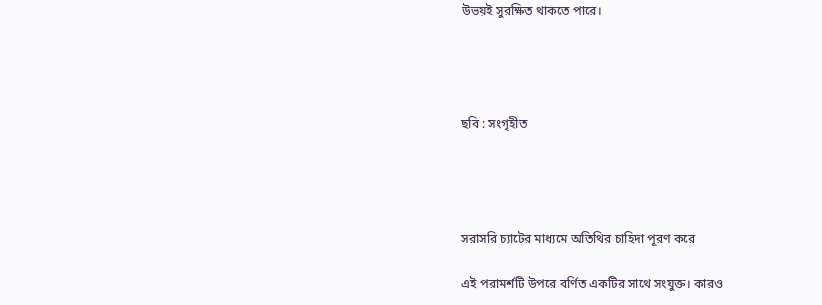উভয়ই সুরক্ষিত থাকতে পারে।




ছবি : সংগৃহীত




সরাসরি চ্যাটের মাধ্যমে অতিথির চাহিদা পূরণ করে

এই পরামর্শটি উপরে বর্ণিত একটির সাথে সংযুক্ত। কারও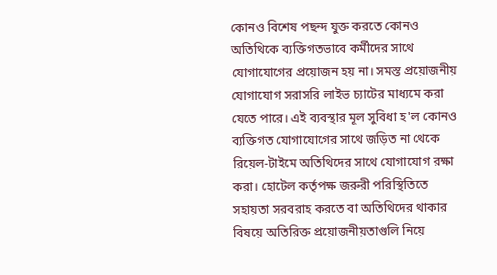কোনও বিশেষ পছন্দ যুক্ত করতে কোনও অতিথিকে ব্যক্তিগতভাবে কর্মীদের সাথে যোগাযোগের প্রয়োজন হয় না। সমস্ত প্রয়োজনীয় যোগাযোগ সরাসরি লাইভ চ্যাটের মাধ্যমে করা যেতে পারে। এই ব্যবস্থার মূল সুবিধা হ'ল কোনও ব্যক্তিগত যোগাযোগের সাথে জড়িত না থেকে রিয়েল-টাইমে অতিথিদের সাথে যোগাযোগ রক্ষা করা। হোটেল কর্তৃপক্ষ জরুরী পরিস্থিতিতে সহায়তা সরবরাহ করতে বা অতিথিদের থাকার বিষয়ে অতিরিক্ত প্রয়োজনীয়তাগুলি নিয়ে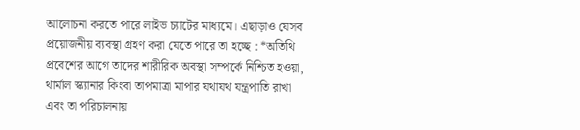আলোচনা করতে পারে লাইভ চ্যাটের মাধ্যমে। এছাড়াও যেসব প্রয়োজনীয় ব্যবস্থা গ্রহণ করা যেতে পারে তা হচ্ছে : *অতিথি প্রবেশের আগে তাদের শারীরিক অবস্থা সম্পর্কে নিশ্চিত হওয়া, থার্মাল স্ক্যানার কিংবা তাপমাত্রা মাপার যথাযথ যন্ত্রপাতি রাখা এবং তা পরিচালনায়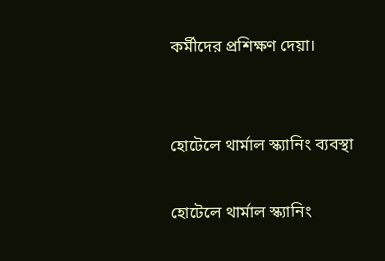কর্মীদের প্রশিক্ষণ দেয়া।


হোটেলে থার্মাল স্ক্যানিং ব্যবস্থা

হোটেলে থার্মাল স্ক্যানিং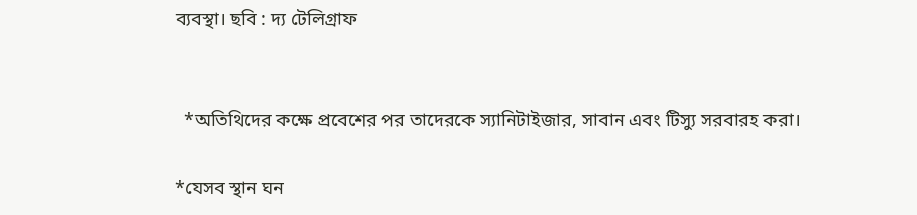ব্যবস্থা। ছবি : দ্য টেলিগ্রাফ


  *অতিথিদের কক্ষে প্রবেশের পর তাদেরকে স্যানিটাইজার, সাবান এবং টিস্যু সরবারহ করা।

*যেসব স্থান ঘন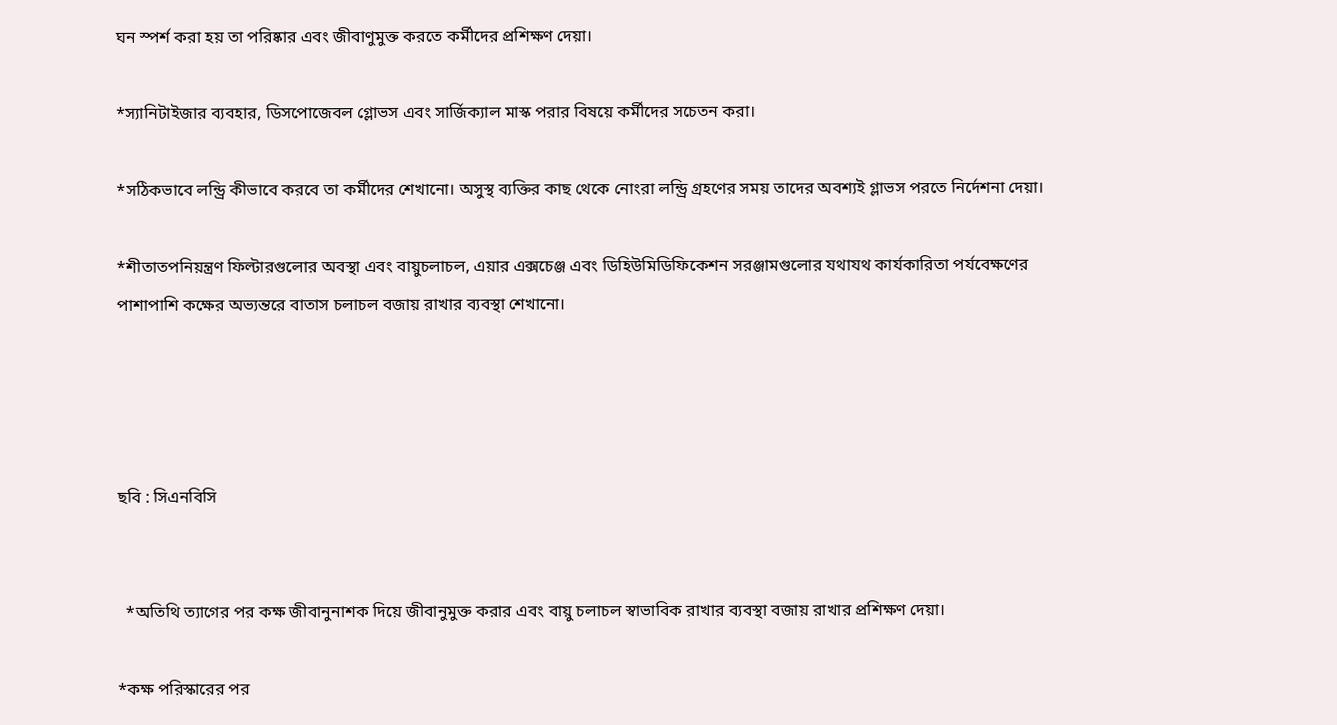ঘন স্পর্শ করা হয় তা পরিষ্কার এবং জীবাণুমুক্ত করতে কর্মীদের প্রশিক্ষণ দেয়া।

*স্যানিটাইজার ব্যবহার, ডিসপোজেবল গ্লোভস এবং সার্জিক্যাল মাস্ক পরার বিষয়ে কর্মীদের সচেতন করা।

*সঠিকভাবে লন্ড্রি কীভাবে করবে তা কর্মীদের শেখানো। অসুস্থ ব্যক্তির কাছ থেকে নোংরা লন্ড্রি গ্রহণের সময় তাদের অবশ্যই গ্লাভস পরতে নির্দেশনা দেয়া।

*শীতাতপনিয়ন্ত্রণ ফিল্টারগুলোর অবস্থা এবং বায়ুচলাচল, এয়ার এক্সচেঞ্জ এবং ডিহিউমিডিফিকেশন সরঞ্জামগুলোর যথাযথ কার্যকারিতা পর্যবেক্ষণের পাশাপাশি কক্ষের অভ্যন্তরে বাতাস চলাচল বজায় রাখার ব্যবস্থা শেখানো।




ছবি : সিএনবিসি


  *অতিথি ত্যাগের পর কক্ষ জীবানুনাশক দিয়ে জীবানুমুক্ত করার এবং বায়ু চলাচল স্বাভাবিক রাখার ব্যবস্থা বজায় রাখার প্রশিক্ষণ দেয়া।

*কক্ষ পরিস্কারের পর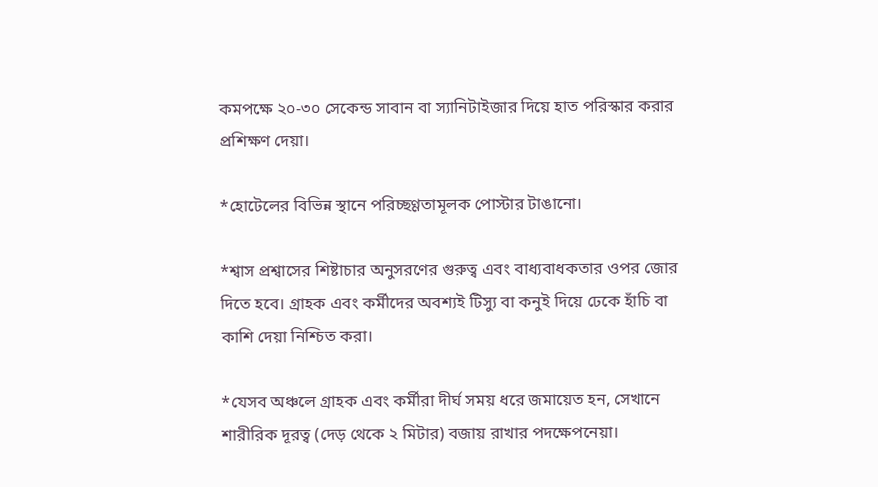কমপক্ষে ২০-৩০ সেকেন্ড সাবান বা স্যানিটাইজার দিয়ে হাত পরিস্কার করার প্রশিক্ষণ দেয়া।

*হোটেলের বিভিন্ন স্থানে পরিচ্ছণ্ণতামূলক পোস্টার টাঙানো।

*শ্বাস প্রশ্বাসের শিষ্টাচার অনুসরণের গুরুত্ব এবং বাধ্যবাধকতার ওপর জোর দিতে হবে। গ্রাহক এবং কর্মীদের অবশ্যই টিস্যু বা কনুই দিয়ে ঢেকে হাঁচি বা কাশি দেয়া নিশ্চিত করা।

*যেসব অঞ্চলে গ্রাহক এবং কর্মীরা দীর্ঘ সময় ধরে জমায়েত হন, সেখানে শারীরিক দূরত্ব (দেড় থেকে ২ মিটার) বজায় রাখার পদক্ষেপনেয়া।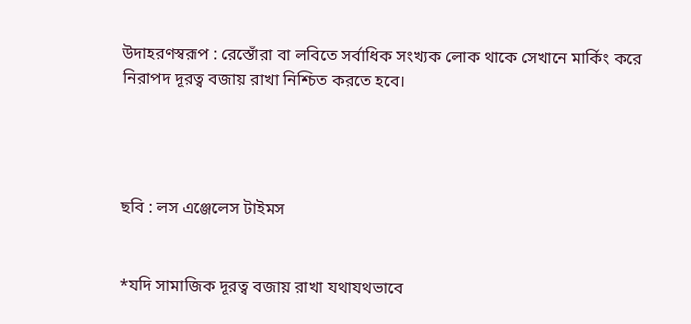উদাহরণস্বরূপ : রেস্তোঁরা বা লবিতে সর্বাধিক সংখ্যক লোক থাকে সেখানে মার্কিং করে নিরাপদ দূরত্ব বজায় রাখা নিশ্চিত করতে হবে।




ছবি : লস এঞ্জেলেস টাইমস


*যদি সামাজিক দূরত্ব বজায় রাখা যথাযথভাবে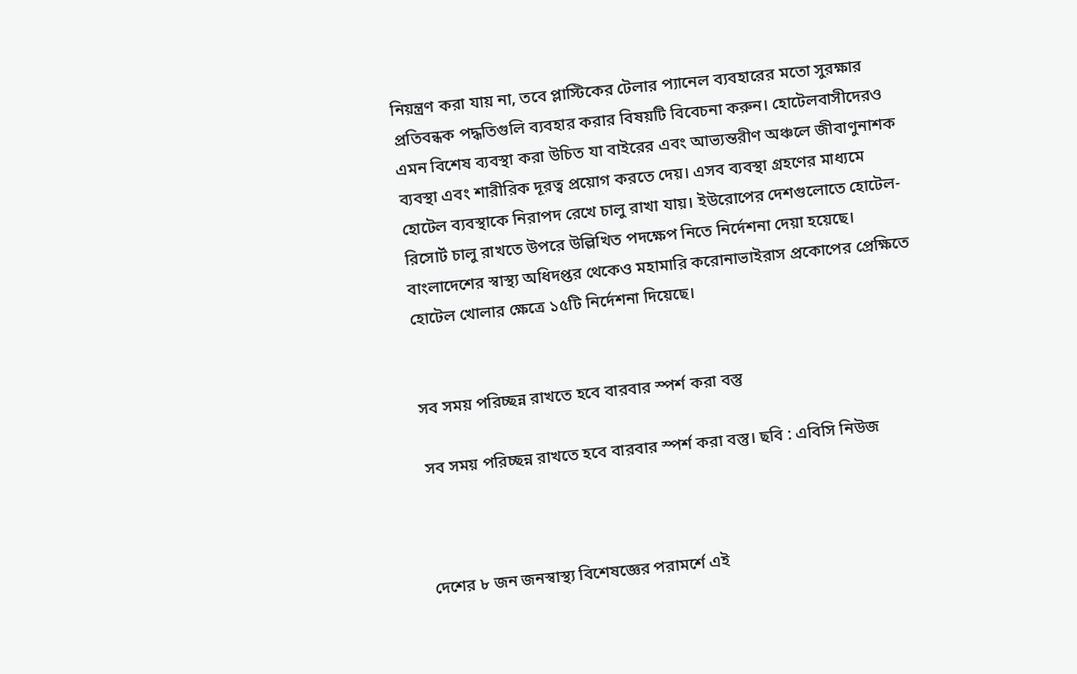নিয়ন্ত্রণ করা যায় না, তবে প্লাস্টিকের টেলার প্যানেল ব্যবহারের মতো সুরক্ষার প্রতিবন্ধক পদ্ধতিগুলি ব্যবহার করার বিষয়টি বিবেচনা করুন। হোটেলবাসীদেরও এমন বিশেষ ব্যবস্থা করা উচিত যা বাইরের এবং আভ্যন্তরীণ অঞ্চলে জীবাণুনাশক ব্যবস্থা এবং শারীরিক দূরত্ব প্রয়োগ করতে দেয়। এসব ব্যবস্থা গ্রহণের মাধ্যমে হোটেল ব্যবস্থাকে নিরাপদ রেখে চালু রাখা যায়। ইউরোপের দেশগুলোতে হোটেল-রিসোর্ট চালু রাখতে উপরে উল্লিখিত পদক্ষেপ নিতে নির্দেশনা দেয়া হয়েছে। বাংলাদেশের স্বাস্থ্য অধিদপ্তর থেকেও মহামারি করোনাভাইরাস প্রকোপের প্রেক্ষিতে হোটেল খোলার ক্ষেত্রে ১৫টি নির্দেশনা দিয়েছে।


সব সময় পরিচ্ছন্ন রাখতে হবে বারবার স্পর্শ করা বস্তু

সব সময় পরিচ্ছন্ন রাখতে হবে বারবার স্পর্শ করা বস্তু। ছবি : এবিসি নিউজ



দেশের ৮ জন জনস্বাস্থ্য বিশেষজ্ঞের পরামর্শে এই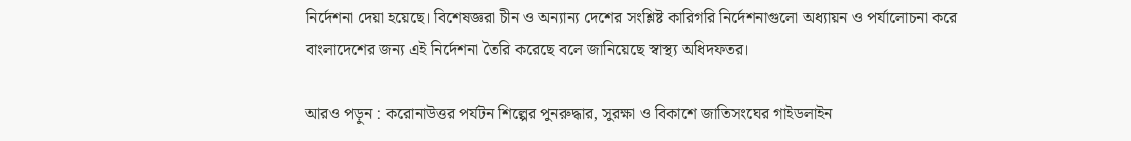নির্দেশনা দেয়া হয়েছে। বিশেষজ্ঞরা চীন ও অন্যান্য দেশের সংশ্লিষ্ট কারিগরি নির্দেশনাগুলো অধ্যায়ন ও পর্যালোচনা করে বাংলাদেশের জন্য এই নির্দেশনা তৈরি করেছে বলে জানিয়েছে স্বাস্থ্য অধিদফতর।

আরও পড়ুন : করোনাউত্তর পর্যটন শিল্পের পুনরুদ্ধার, সুরক্ষা ও বিকাশে জাতিসংঘের গাইডলাইন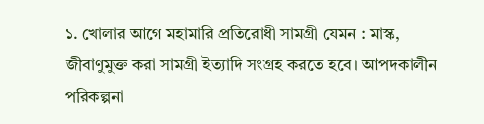১. খোলার আগে মহামারি প্রতিরোধী সামগ্রী যেমন : মাস্ক, জীবাণুমুক্ত করা সামগ্রী ইত্যাদি সংগ্রহ করতে হবে। আপদকালীন পরিকল্পনা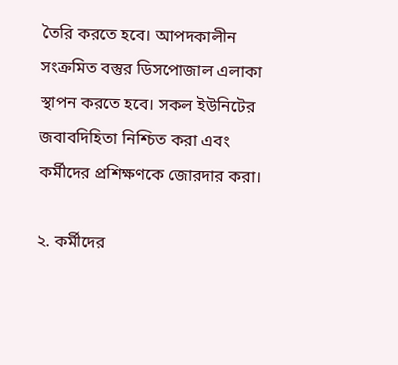তৈরি করতে হবে। আপদকালীন সংক্রমিত বস্তুর ডিসপোজাল এলাকা স্থাপন করতে হবে। সকল ইউনিটের জবাবদিহিতা নিশ্চিত করা এবং কর্মীদের প্রশিক্ষণকে জোরদার করা।

২. কর্মীদের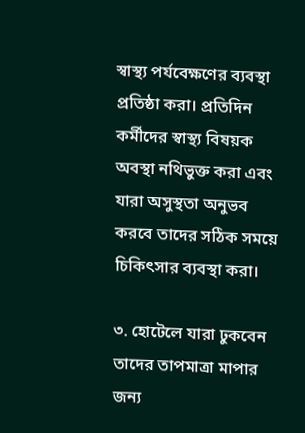স্বাস্থ্য পর্যবেক্ষণের ব্যবস্থা প্রতিষ্ঠা করা। প্রতিদিন কর্মীদের স্বাস্থ্য বিষয়ক অবস্থা নথিভুক্ত করা এবং যারা অসুস্থতা অনুভব করবে তাদের সঠিক সময়ে চিকিৎসার ব্যবস্থা করা।

৩. হোটেলে যারা ঢুকবেন তাদের তাপমাত্রা মাপার জন্য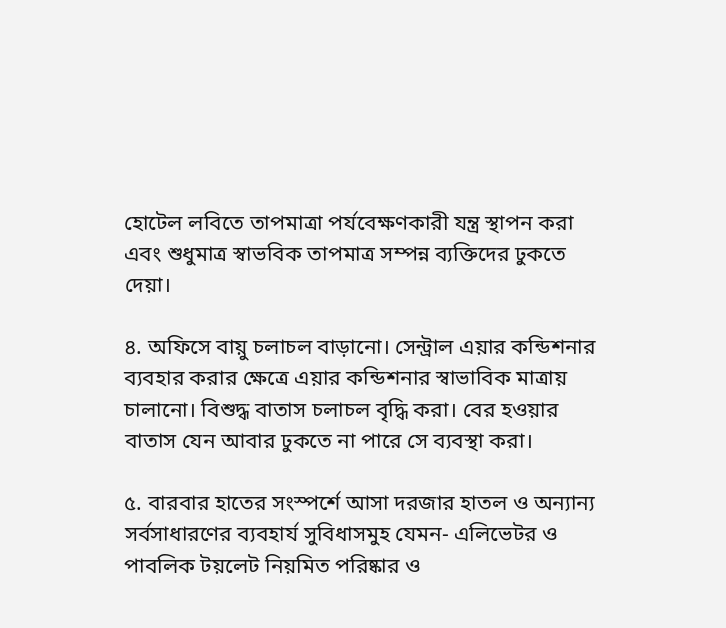হোটেল লবিতে তাপমাত্রা পর্যবেক্ষণকারী যন্ত্র স্থাপন করা এবং শুধুমাত্র স্বাভবিক তাপমাত্র সম্পন্ন ব্যক্তিদের ঢুকতে দেয়া।

৪. অফিসে বায়ু চলাচল বাড়ানো। সেন্ট্রাল এয়ার কন্ডিশনার ব্যবহার করার ক্ষেত্রে এয়ার কন্ডিশনার স্বাভাবিক মাত্রায় চালানো। বিশুদ্ধ বাতাস চলাচল বৃদ্ধি করা। বের হওয়ার বাতাস যেন আবার ঢুকতে না পারে সে ব্যবস্থা করা।

৫. বারবার হাতের সংস্পর্শে আসা দরজার হাতল ও অন্যান্য সর্বসাধারণের ব্যবহার্য সুবিধাসমুহ যেমন- এলিভেটর ও পাবলিক টয়লেট নিয়মিত পরিষ্কার ও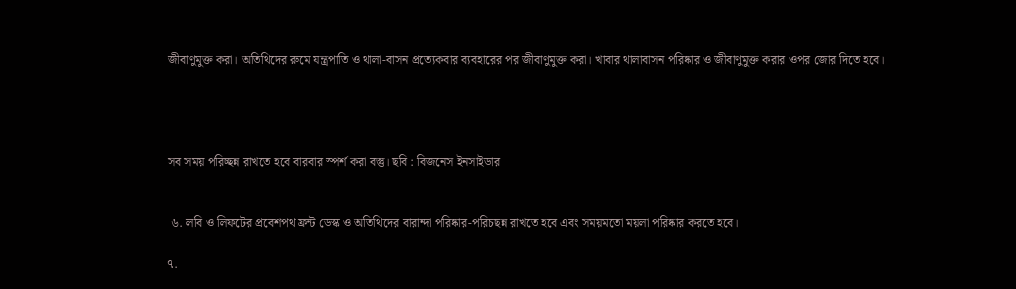জীবাণুমুক্ত করা। অতিথিদের রুমে যন্ত্রপাতি ও থালা-বাসন প্রত্যেকবার ব্যবহারের পর জীবাণুমুক্ত করা। খাবার থালাবাসন পরিষ্কার ও জীবাণুমুক্ত করার ওপর জোর দিতে হবে।




সব সময় পরিচ্ছন্ন রাখতে হবে বারবার স্পর্শ করা বস্তু। ছবি : বিজনেস ইনসাইডার


 ৬. লবি ও লিফটের প্রবেশপথ ফ্রন্ট ডেস্ক ও অতিথিদের বারান্দা পরিষ্কার-পরিচছন্ন রাখতে হবে এবং সময়মতো ময়লা পরিষ্কার করতে হবে।

৭.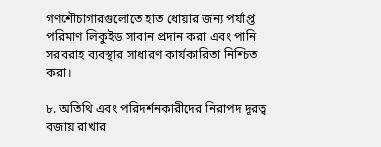গণশৌচাগারগুলোতে হাত ধোয়ার জন্য পর্যাপ্ত পরিমাণ লিকুইড সাবান প্রদান করা এবং পানি সরবরাহ ব্যবস্থার সাধারণ কার্যকারিতা নিশ্চিত করা।

৮. অতিথি এবং পরিদর্শনকারীদের নিরাপদ দূরত্ব বজায় রাখার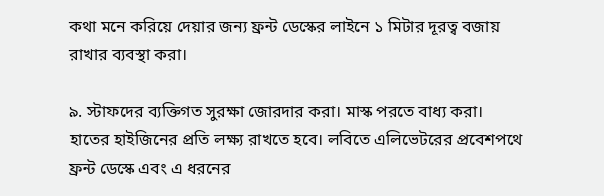কথা মনে করিয়ে দেয়ার জন্য ফ্রন্ট ডেস্কের লাইনে ১ মিটার দূরত্ব বজায় রাখার ব্যবস্থা করা।

৯. স্টাফদের ব্যক্তিগত সুরক্ষা জোরদার করা। মাস্ক পরতে বাধ্য করা। হাতের হাইজিনের প্রতি লক্ষ্য রাখতে হবে। লবিতে এলিভেটরের প্রবেশপথে ফ্রন্ট ডেস্কে এবং এ ধরনের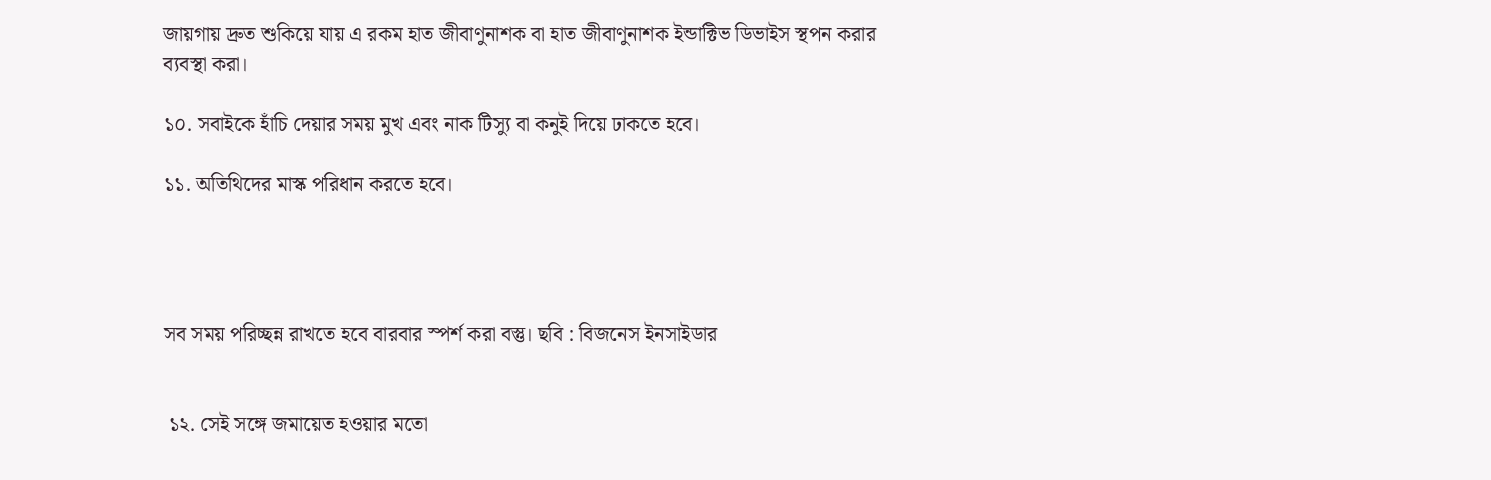জায়গায় দ্রুত শুকিয়ে যায় এ রকম হাত জীবাণুনাশক বা হাত জীবাণুনাশক ইন্ডাক্টিভ ডিভাইস স্থপন করার ব্যবস্থা করা।

১০. সবাইকে হাঁচি দেয়ার সময় মুখ এবং নাক টিস্যু বা কনুই দিয়ে ঢাকতে হবে।

১১. অতিথিদের মাস্ক পরিধান করতে হবে।




সব সময় পরিচ্ছন্ন রাখতে হবে বারবার স্পর্শ করা বস্তু। ছবি : বিজনেস ইনসাইডার


 ১২. সেই সঙ্গে জমায়েত হওয়ার মতো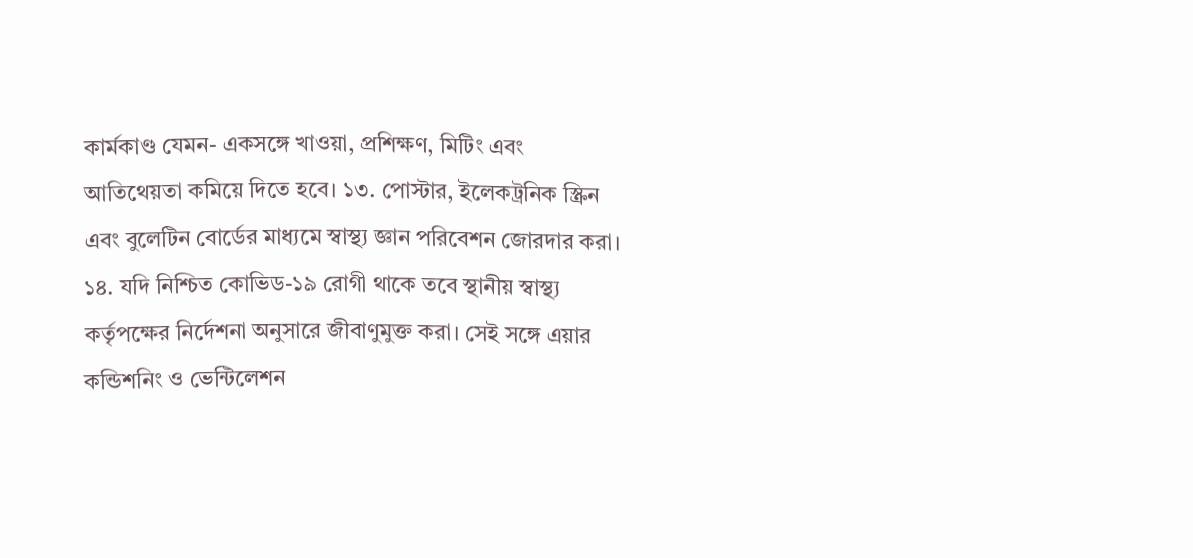কার্মকাণ্ড যেমন- একসঙ্গে খাওয়া, প্রশিক্ষণ, মিটিং এবং আতিথেয়তা কমিয়ে দিতে হবে। ১৩. পোস্টার, ইলেকট্রনিক স্ক্রিন এবং বুলেটিন বোর্ডের মাধ্যমে স্বাস্থ্য জ্ঞান পরিবেশন জোরদার করা। ১৪. যদি নিশ্চিত কোভিড-১৯ রোগী থাকে তবে স্থানীয় স্বাস্থ্য কর্তৃপক্ষের নির্দেশনা অনুসারে জীবাণুমুক্ত করা। সেই সঙ্গে এয়ার কন্ডিশনিং ও ভেন্টিলেশন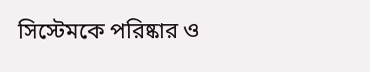সিস্টেমকে পরিষ্কার ও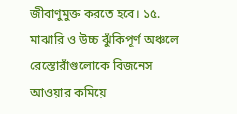জীবাণুমুক্ত করতে হবে। ১৫. মাঝারি ও উচ্চ ঝুঁকিপূর্ণ অঞ্চলে রেস্তোরাঁগুলোকে বিজনেস আওয়ার কমিয়ে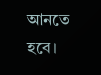আনতে হবে।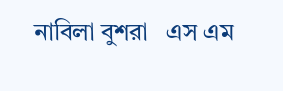নাবিলা বুশরা   এস এম